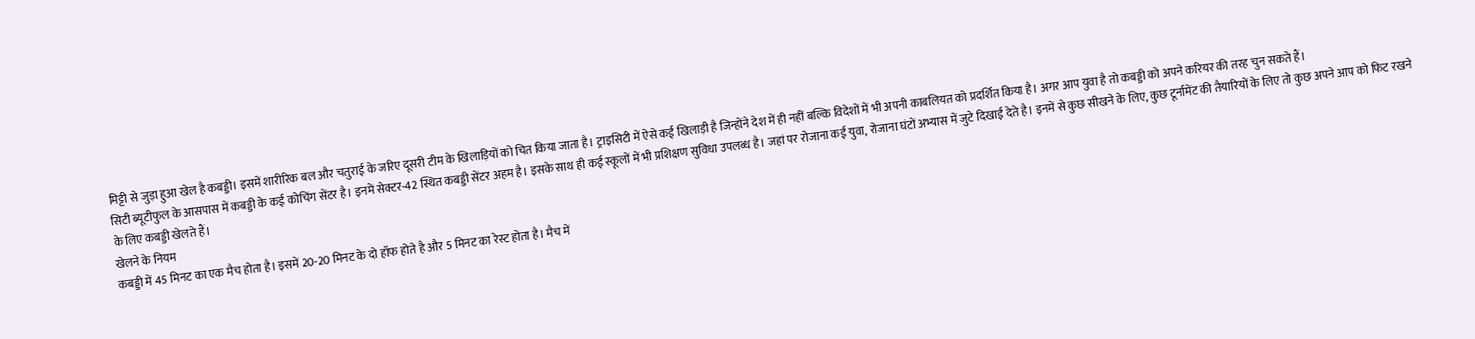मिट्टी से जुड़ा हुआ खेल है कबड्डी। इसमें शारीरिक बल और चतुराई के जरिए दूसरी टीम के खिलाड़ियों को चित किया जाता है। ट्राइसिटी में ऐसे कई खिलाड़ी है जिन्होंने देश में ही नहीं बल्कि विदेशों में भी अपनी काबलियत को प्रदर्शित किया है। अगर आप युवा है तो कबड्डी को अपने करियर की तरह चुन सकते हैं।
सिटी ब्यूटीफुल के आसपास में कबड्डी के कई कोचिंग सेंटर है। इनमें सेक्टर-42 स्थित कबड्डी सेंटर अहम है। इसके साथ ही कई स्कूलों में भी प्रशिक्षण सुविधा उपलब्ध है। जहां पर रोजाना कई युवा, रोजाना घंटों अभ्यास में जुटे दिखाई देते है। इनमें से कुछ सीखने के लिए, कुछ टूर्नामेंट की तैयारियों के लिए तो कुछ अपने आप को फिट रखने के लिए कबड्डी खेलते हैं।
खेलने के नियम
कबड्डी में 45 मिनट का एक मैच होता है। इसमें 20-20 मिनट के दो हॉफ होते है और 5 मिनट का रेस्ट होता है। मैच में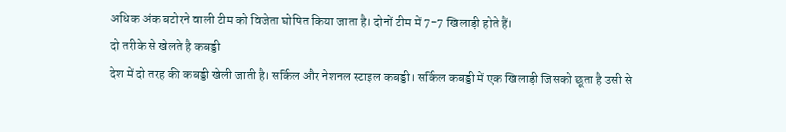अधिक अंक बटोरने वाली टीम को विजेता घोषित किया जाता है। दोनों टीम में 7-7 खिलाड़ी होते हैं।
दो तरीके से खेलते है कबड्डी
देश में दो तरह की कबड्डी खेली जाती है। सर्किल और नेशनल स्टाइल कबड्डी। सर्किल कबड्डी में एक खिलाड़ी जिसको छूता है उसी से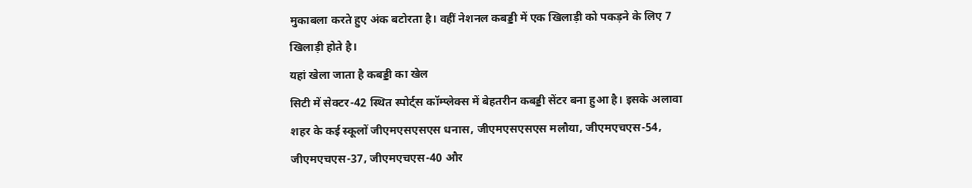मुकाबला करते हुए अंक बटोरता है। वहीं नेशनल कबड्डी में एक खिलाड़ी को पकड़ने के लिए 7 खिलाड़ी होते है।
यहां खेला जाता है कबड्डी का खेल
सिटी में सेक्टर-42 स्थित स्पोर्ट्स कॉम्प्लेक्स में बेहतरीन कबड्डी सेंटर बना हुआ है। इसके अलावा शहर के कई स्कूलों जीएमएसएसएस धनास, जीएमएसएसएस मलौया, जीएमएचएस-54, जीएमएचएस-37, जीएमएचएस-40 और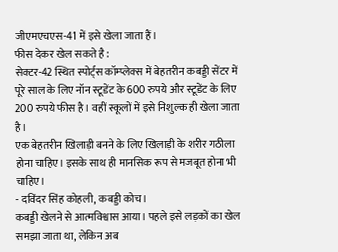जीएमएचएस-41 में इसे खेला जाता हैं।
फीस देकर खेल सकते है :
सेक्टर-42 स्थित स्पोर्ट्स कॉम्प्लेक्स में बेहतरीन कबड्डी सेंटर में पूरे साल के लिए नॉन स्टूडेंट के 600 रुपये और स्टूडेंट के लिए 200 रुपये फीस है। वहीं स्कूलों में इसे निशुल्क ही खेला जाता है।
एक बेहतरीन खिलाड़ी बनने के लिए खिलाड़ी के शरीर गठीला होना चाहिए। इसके साथ ही मानसिक रूप से मजबूत होना भी चाहिए।
- दविंदर सिंह कोहली, कबड्डी कोच।
कबड्डी खेलने से आत्मविश्वास आया। पहले इसे लड़कों का खेल समझा जाता था, लेकिन अब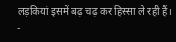लड़कियां इसमें बढ़ चढ़ कर हिस्सा ले रही हैं। -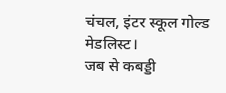चंचल, इंटर स्कूल गोल्ड मेडलिस्ट।
जब से कबड्डी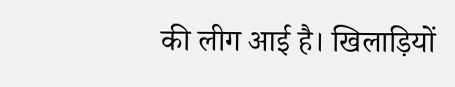की लीग आई है। खिलाड़ियों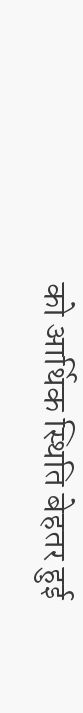को आर्थिक स्थिति बेहतर हुई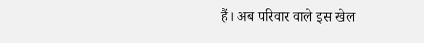हैं। अब परिवार वाले इस खेल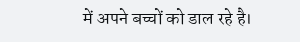में अपने बच्चों को डाल रहे है।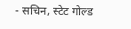- सचिन, स्टेट गोल्ड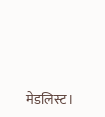मेडलिस्ट।